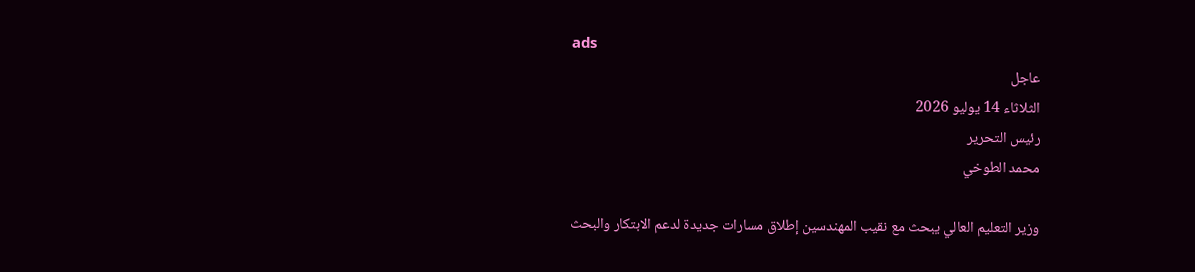ads
عاجل
الثلاثاء 14 يوليو 2026
رئيس التحرير
محمد الطوخي

وزير التعليم العالي يبحث مع نقيب المهندسين إطلاق مسارات جديدة لدعم الابتكار والبحث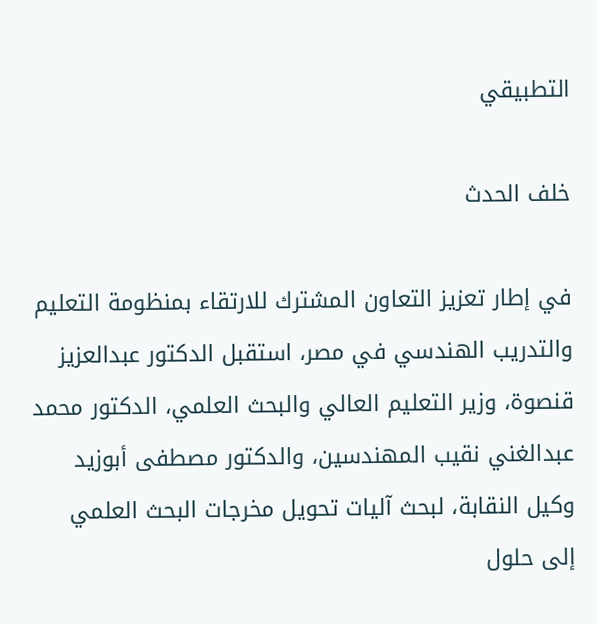التطبيقي

خلف الحدث

في إطار تعزيز التعاون المشترك للارتقاء بمنظومة التعليم والتدريب الهندسي في مصر، استقبل الدكتور عبدالعزيز قنصوة، وزير التعليم العالي والبحث العلمي، الدكتور محمد عبدالغني نقيب المهندسين، والدكتور مصطفى أبوزيد وكيل النقابة، لبحث آليات تحويل مخرجات البحث العلمي إلى حلول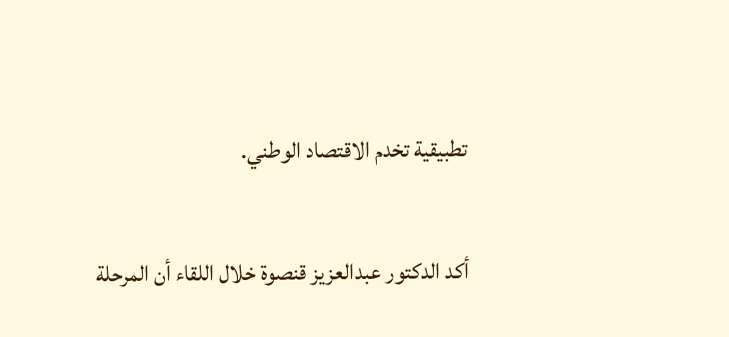تطبيقية تخدم الاقتصاد الوطني.

أكد الدكتور عبدالعزيز قنصوة خلال اللقاء أن المرحلة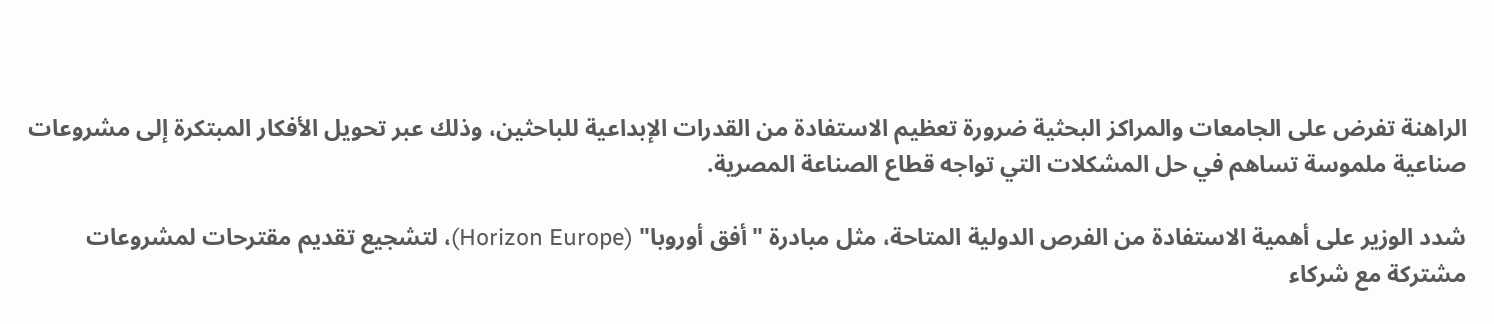الراهنة تفرض على الجامعات والمراكز البحثية ضرورة تعظيم الاستفادة من القدرات الإبداعية للباحثين، وذلك عبر تحويل الأفكار المبتكرة إلى مشروعات صناعية ملموسة تساهم في حل المشكلات التي تواجه قطاع الصناعة المصرية.

شدد الوزير على أهمية الاستفادة من الفرص الدولية المتاحة، مثل مبادرة "أفق أوروبا" (Horizon Europe)، لتشجيع تقديم مقترحات لمشروعات مشتركة مع شركاء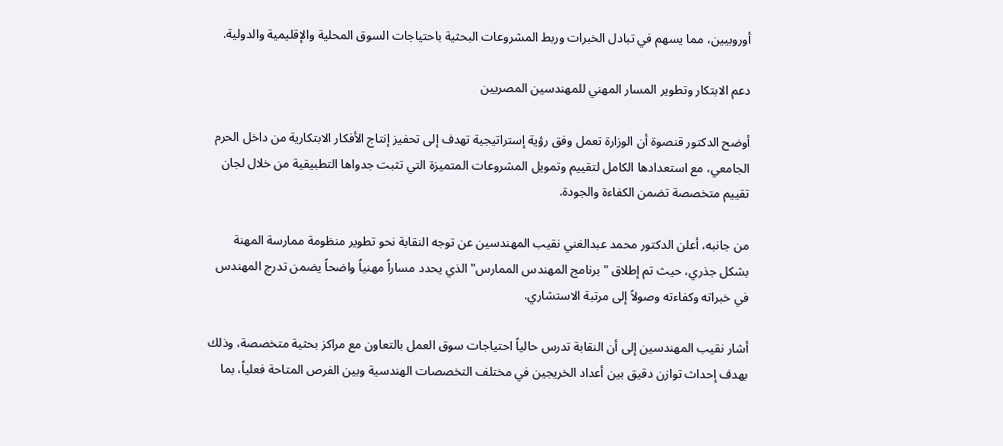أوروبيين، مما يسهم في تبادل الخبرات وربط المشروعات البحثية باحتياجات السوق المحلية والإقليمية والدولية.

دعم الابتكار وتطوير المسار المهني للمهندسين المصريين

أوضح الدكتور قنصوة أن الوزارة تعمل وفق رؤية إستراتيجية تهدف إلى تحفيز إنتاج الأفكار الابتكارية من داخل الحرم الجامعي، مع استعدادها الكامل لتقييم وتمويل المشروعات المتميزة التي تثبت جدواها التطبيقية من خلال لجان تقييم متخصصة تضمن الكفاءة والجودة.

من جانبه، أعلن الدكتور محمد عبدالغني نقيب المهندسين عن توجه النقابة نحو تطوير منظومة ممارسة المهنة بشكل جذري، حيث تم إطلاق "برنامج المهندس الممارس" الذي يحدد مساراً مهنياً واضحاً يضمن تدرج المهندس في خبراته وكفاءته وصولاً إلى مرتبة الاستشاري.

أشار نقيب المهندسين إلى أن النقابة تدرس حالياً احتياجات سوق العمل بالتعاون مع مراكز بحثية متخصصة، وذلك بهدف إحداث توازن دقيق بين أعداد الخريجين في مختلف التخصصات الهندسية وبين الفرص المتاحة فعلياً، بما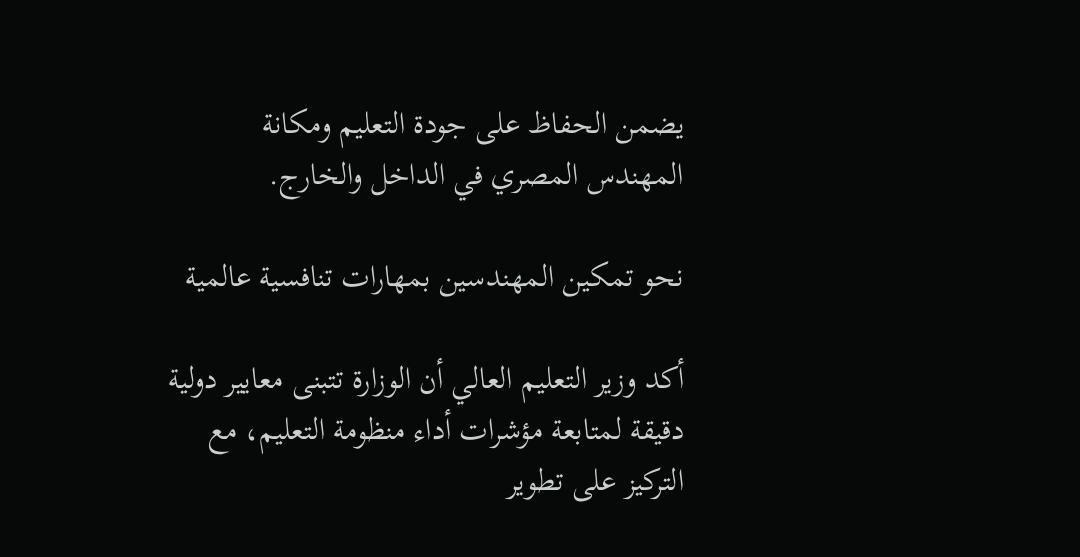يضمن الحفاظ على جودة التعليم ومكانة المهندس المصري في الداخل والخارج.

نحو تمكين المهندسين بمهارات تنافسية عالمية

أكد وزير التعليم العالي أن الوزارة تتبنى معايير دولية دقيقة لمتابعة مؤشرات أداء منظومة التعليم، مع التركيز على تطوير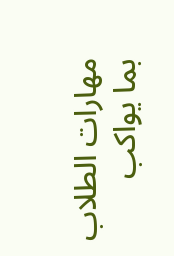مهارات الطلاب بما يواكب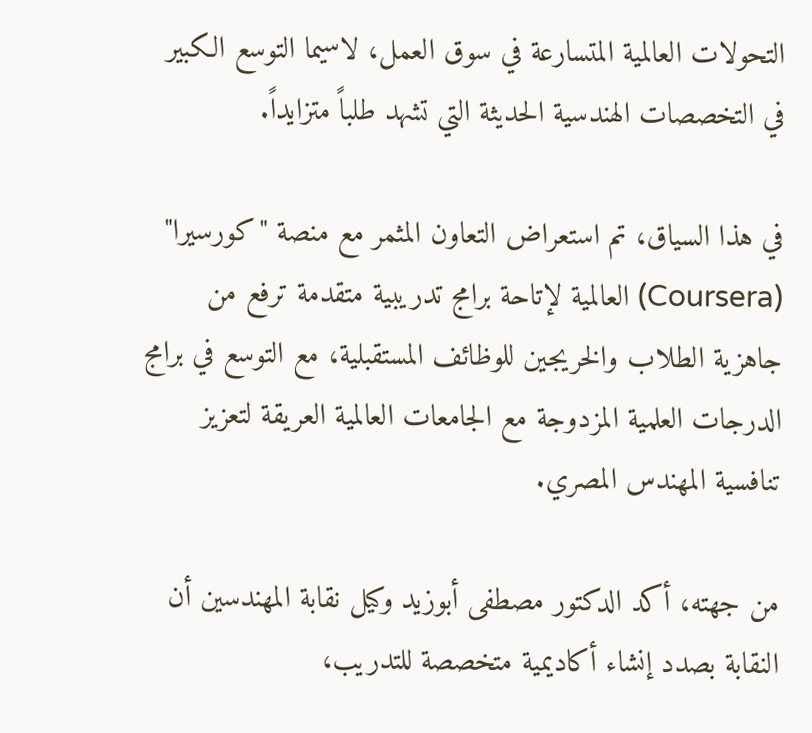التحولات العالمية المتسارعة في سوق العمل، لاسيما التوسع الكبير في التخصصات الهندسية الحديثة التي تشهد طلباً متزايداً.

في هذا السياق، تم استعراض التعاون المثمر مع منصة "كورسيرا" (Coursera) العالمية لإتاحة برامج تدريبية متقدمة ترفع من جاهزية الطلاب والخريجين للوظائف المستقبلية، مع التوسع في برامج الدرجات العلمية المزدوجة مع الجامعات العالمية العريقة لتعزيز تنافسية المهندس المصري.

من جهته، أكد الدكتور مصطفى أبوزيد وكيل نقابة المهندسين أن النقابة بصدد إنشاء أكاديمية متخصصة للتدريب،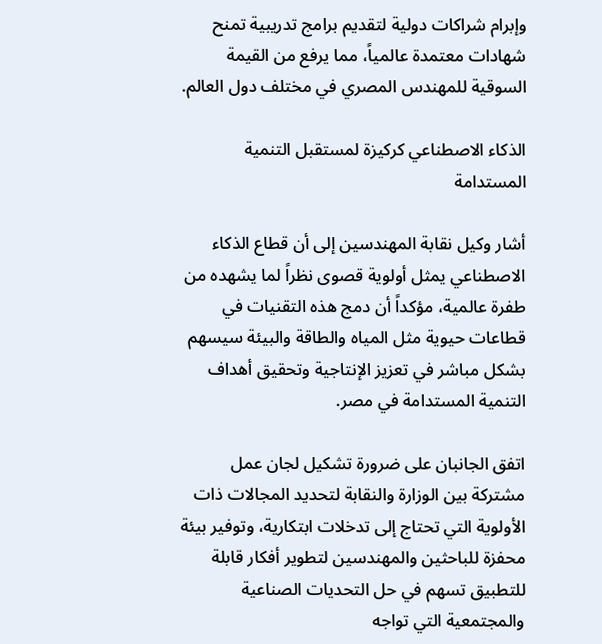وإبرام شراكات دولية لتقديم برامج تدريبية تمنح شهادات معتمدة عالمياً، مما يرفع من القيمة السوقية للمهندس المصري في مختلف دول العالم.

الذكاء الاصطناعي كركيزة لمستقبل التنمية المستدامة

أشار وكيل نقابة المهندسين إلى أن قطاع الذكاء الاصطناعي يمثل أولوية قصوى نظراً لما يشهده من طفرة عالمية، مؤكداً أن دمج هذه التقنيات في قطاعات حيوية مثل المياه والطاقة والبيئة سيسهم بشكل مباشر في تعزيز الإنتاجية وتحقيق أهداف التنمية المستدامة في مصر.

اتفق الجانبان على ضرورة تشكيل لجان عمل مشتركة بين الوزارة والنقابة لتحديد المجالات ذات الأولوية التي تحتاج إلى تدخلات ابتكارية، وتوفير بيئة محفزة للباحثين والمهندسين لتطوير أفكار قابلة للتطبيق تسهم في حل التحديات الصناعية والمجتمعية التي تواجه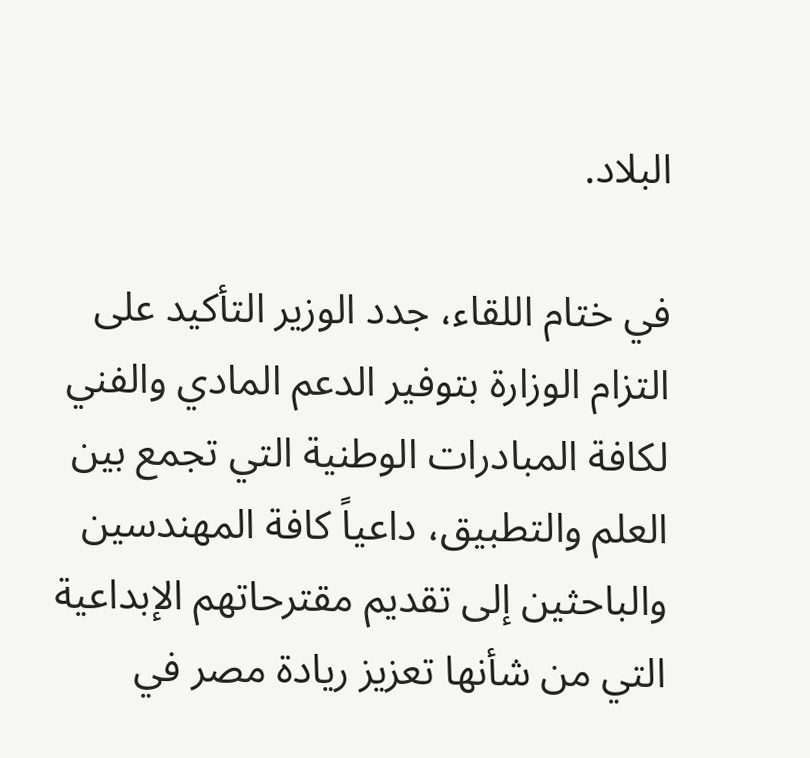البلاد.

في ختام اللقاء، جدد الوزير التأكيد على التزام الوزارة بتوفير الدعم المادي والفني لكافة المبادرات الوطنية التي تجمع بين العلم والتطبيق، داعياً كافة المهندسين والباحثين إلى تقديم مقترحاتهم الإبداعية التي من شأنها تعزيز ريادة مصر في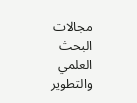مجالات البحث العلمي والتطوير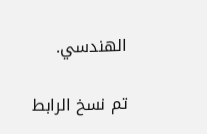الهندسي.

تم نسخ الرابط